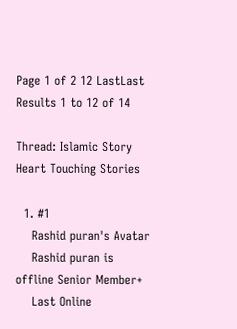Page 1 of 2 12 LastLast
Results 1 to 12 of 14

Thread: Islamic Story Heart Touching Stories

  1. #1
    Rashid puran's Avatar
    Rashid puran is offline Senior Member+
    Last Online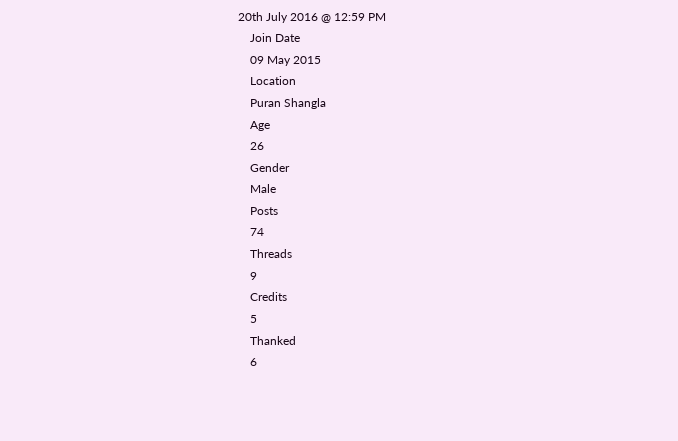20th July 2016 @ 12:59 PM
    Join Date
    09 May 2015
    Location
    Puran Shangla
    Age
    26
    Gender
    Male
    Posts
    74
    Threads
    9
    Credits
    5
    Thanked
    6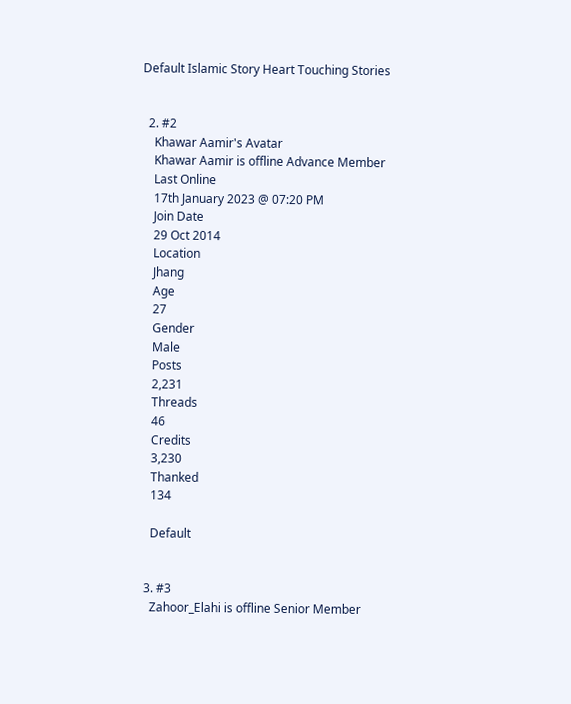Default Islamic Story Heart Touching Stories


  2. #2
    Khawar Aamir's Avatar
    Khawar Aamir is offline Advance Member
    Last Online
    17th January 2023 @ 07:20 PM
    Join Date
    29 Oct 2014
    Location
    Jhang
    Age
    27
    Gender
    Male
    Posts
    2,231
    Threads
    46
    Credits
    3,230
    Thanked
    134

    Default


  3. #3
    Zahoor_Elahi is offline Senior Member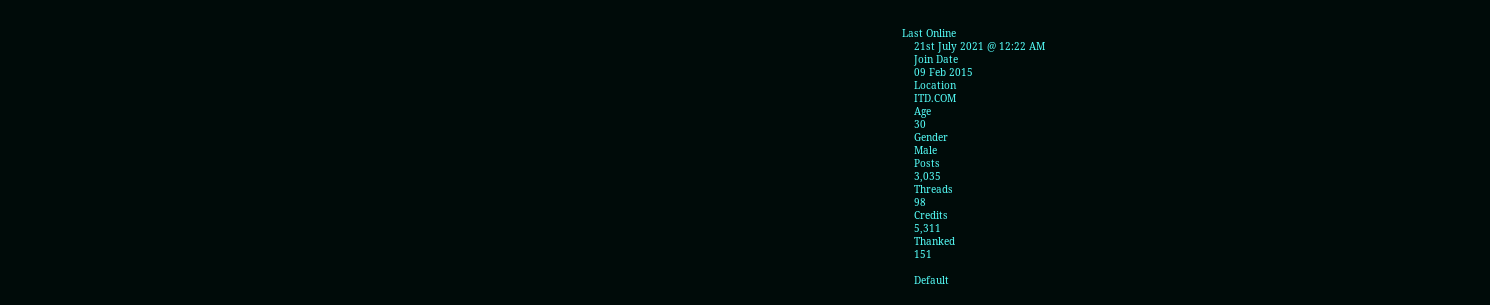Last Online
    21st July 2021 @ 12:22 AM
    Join Date
    09 Feb 2015
    Location
    ITD.COM
    Age
    30
    Gender
    Male
    Posts
    3,035
    Threads
    98
    Credits
    5,311
    Thanked
    151

    Default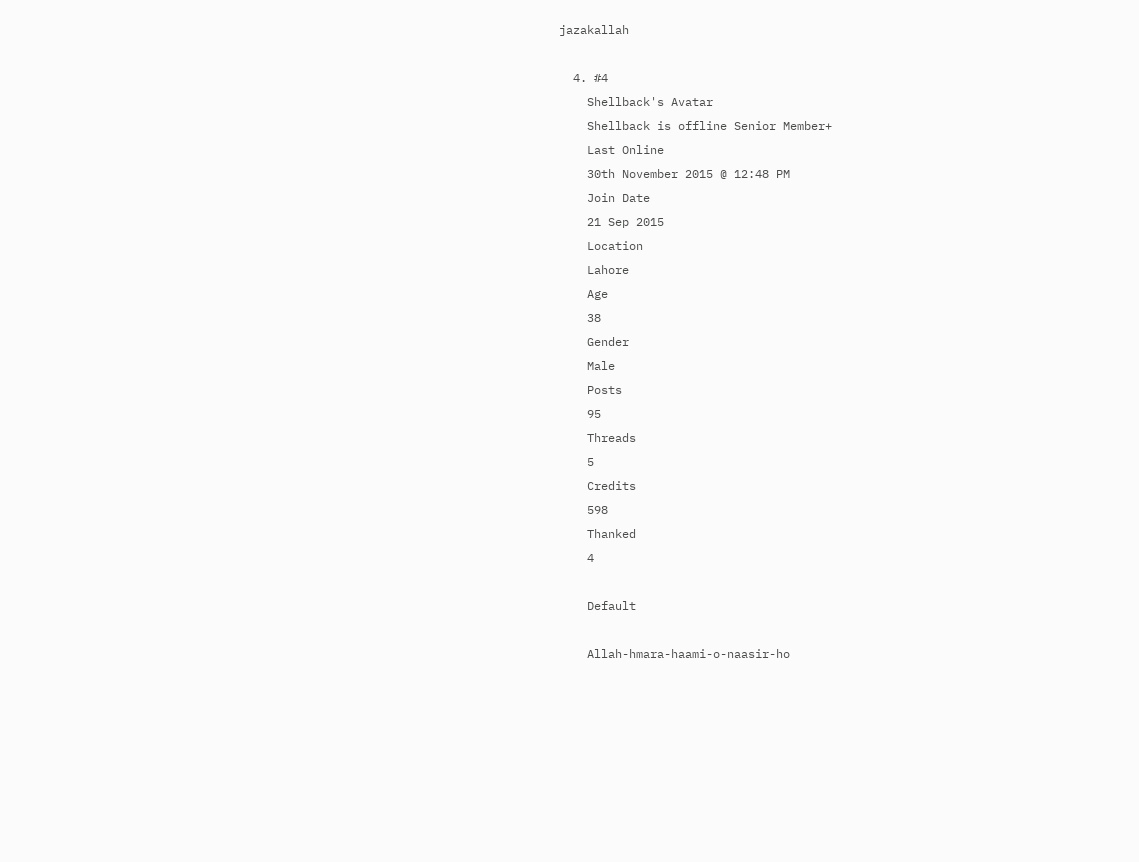jazakallah

  4. #4
    Shellback's Avatar
    Shellback is offline Senior Member+
    Last Online
    30th November 2015 @ 12:48 PM
    Join Date
    21 Sep 2015
    Location
    Lahore
    Age
    38
    Gender
    Male
    Posts
    95
    Threads
    5
    Credits
    598
    Thanked
    4

    Default

    Allah-hmara-haami-o-naasir-ho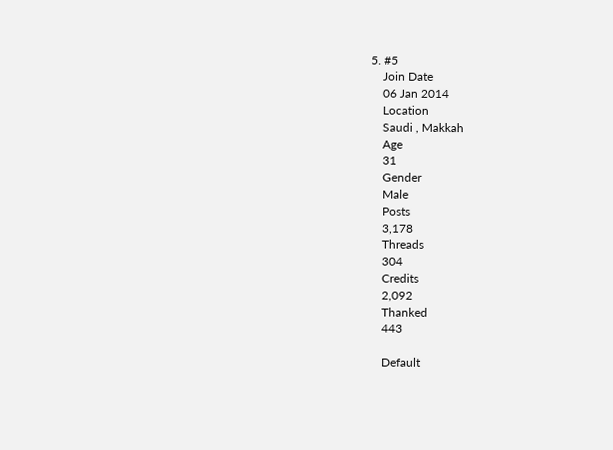5. #5
    Join Date
    06 Jan 2014
    Location
    Saudi , Makkah
    Age
    31
    Gender
    Male
    Posts
    3,178
    Threads
    304
    Credits
    2,092
    Thanked
    443

    Default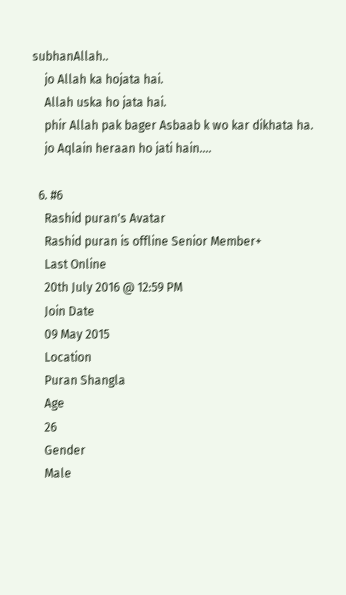subhanAllah..
    jo Allah ka hojata hai.
    Allah uska ho jata hai.
    phir Allah pak bager Asbaab k wo kar dikhata ha.
    jo Aqlain heraan ho jati hain....

  6. #6
    Rashid puran's Avatar
    Rashid puran is offline Senior Member+
    Last Online
    20th July 2016 @ 12:59 PM
    Join Date
    09 May 2015
    Location
    Puran Shangla
    Age
    26
    Gender
    Male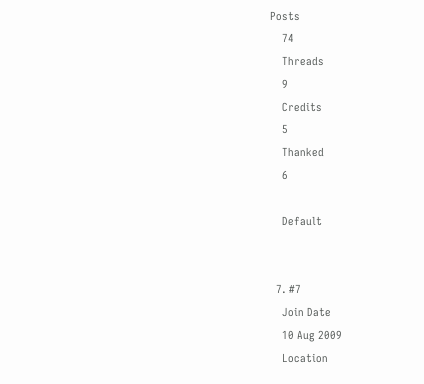Posts
    74
    Threads
    9
    Credits
    5
    Thanked
    6

    Default


  7. #7
    Join Date
    10 Aug 2009
    Location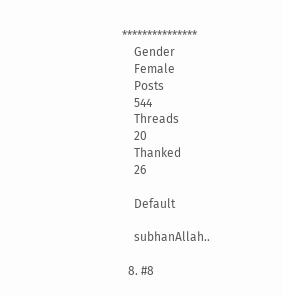***************
    Gender
    Female
    Posts
    544
    Threads
    20
    Thanked
    26

    Default

    subhanAllah..

  8. #8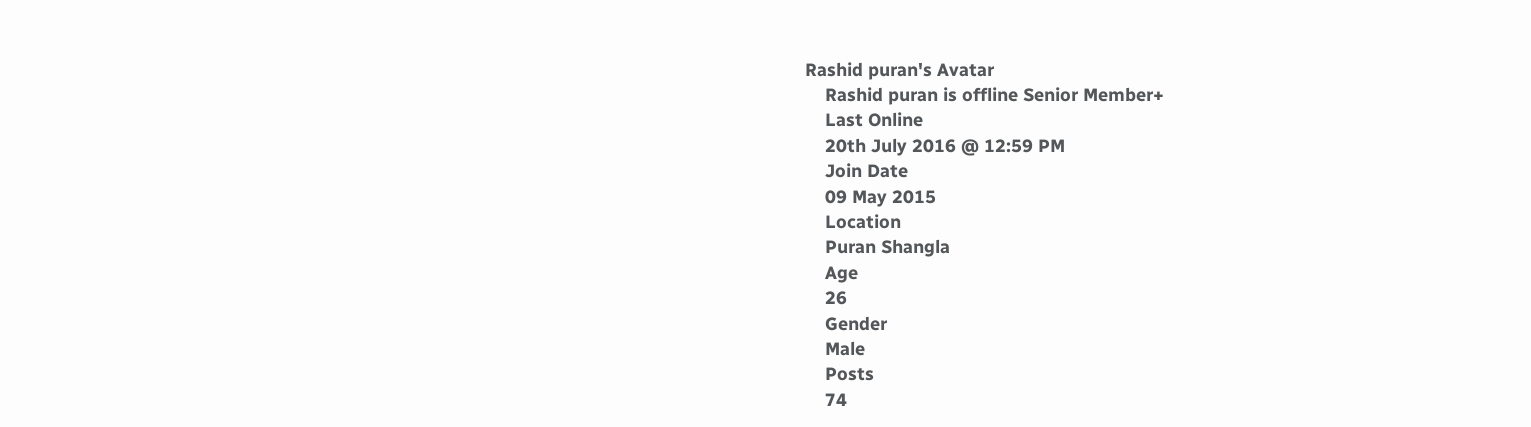Rashid puran's Avatar
    Rashid puran is offline Senior Member+
    Last Online
    20th July 2016 @ 12:59 PM
    Join Date
    09 May 2015
    Location
    Puran Shangla
    Age
    26
    Gender
    Male
    Posts
    74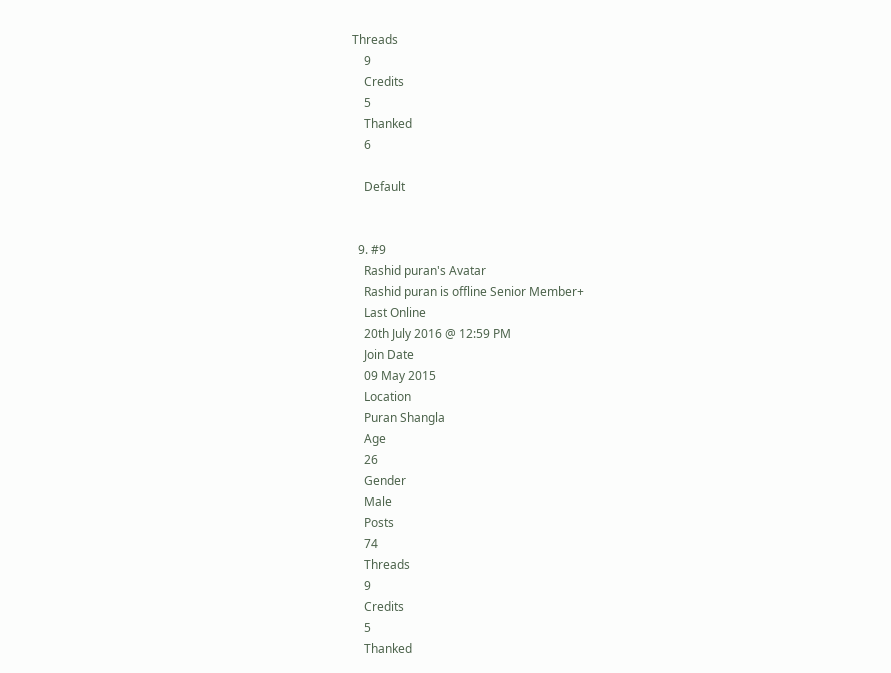Threads
    9
    Credits
    5
    Thanked
    6

    Default


  9. #9
    Rashid puran's Avatar
    Rashid puran is offline Senior Member+
    Last Online
    20th July 2016 @ 12:59 PM
    Join Date
    09 May 2015
    Location
    Puran Shangla
    Age
    26
    Gender
    Male
    Posts
    74
    Threads
    9
    Credits
    5
    Thanked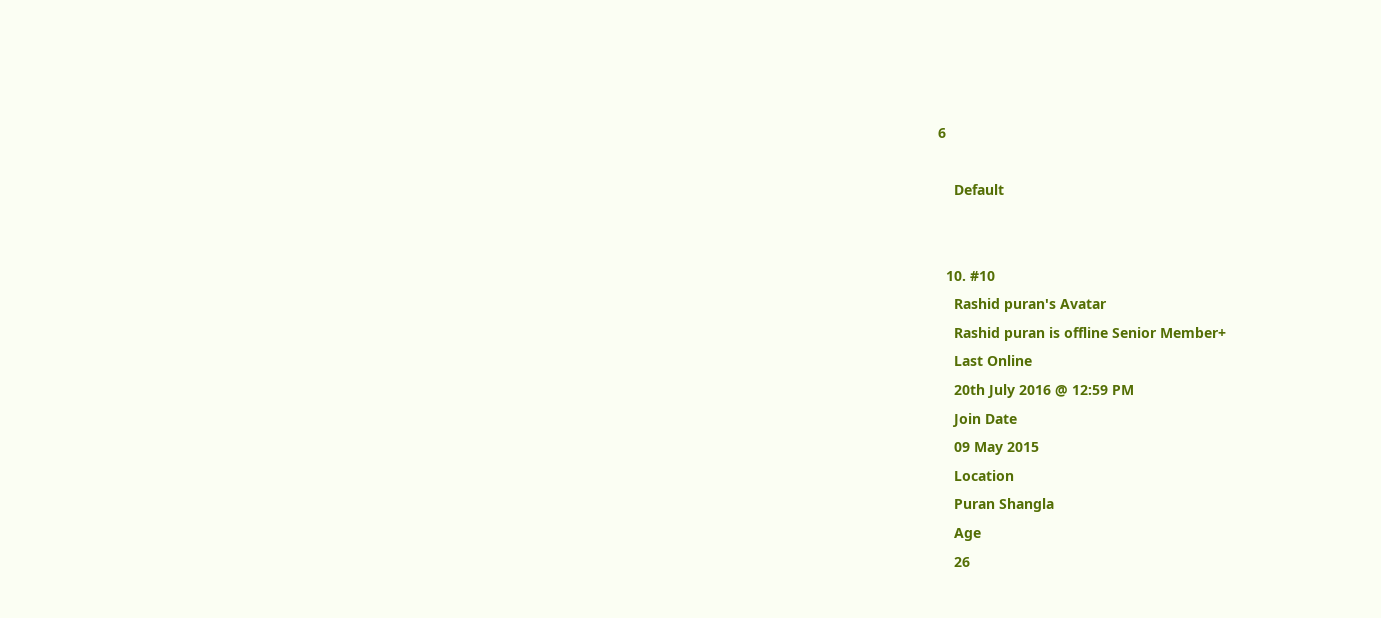6

    Default


  10. #10
    Rashid puran's Avatar
    Rashid puran is offline Senior Member+
    Last Online
    20th July 2016 @ 12:59 PM
    Join Date
    09 May 2015
    Location
    Puran Shangla
    Age
    26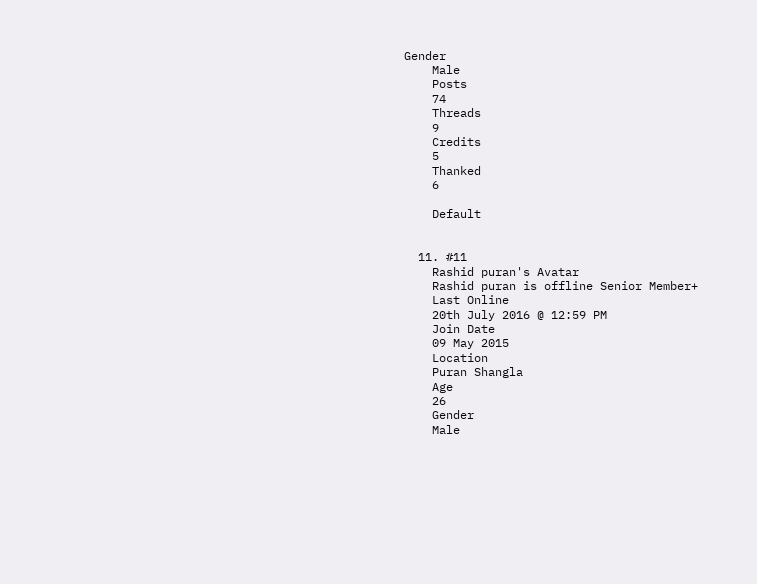Gender
    Male
    Posts
    74
    Threads
    9
    Credits
    5
    Thanked
    6

    Default


  11. #11
    Rashid puran's Avatar
    Rashid puran is offline Senior Member+
    Last Online
    20th July 2016 @ 12:59 PM
    Join Date
    09 May 2015
    Location
    Puran Shangla
    Age
    26
    Gender
    Male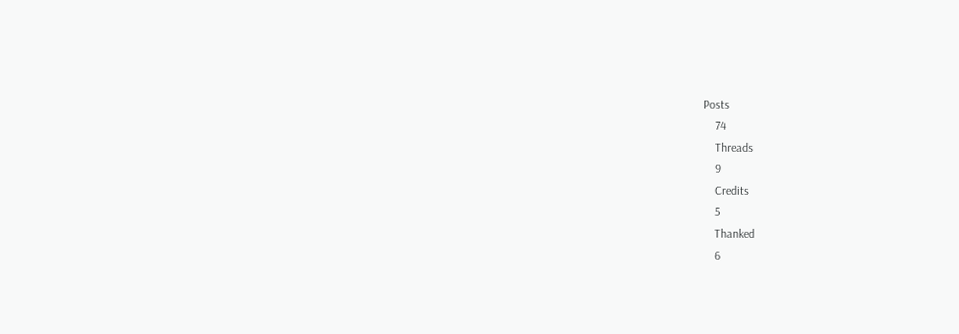Posts
    74
    Threads
    9
    Credits
    5
    Thanked
    6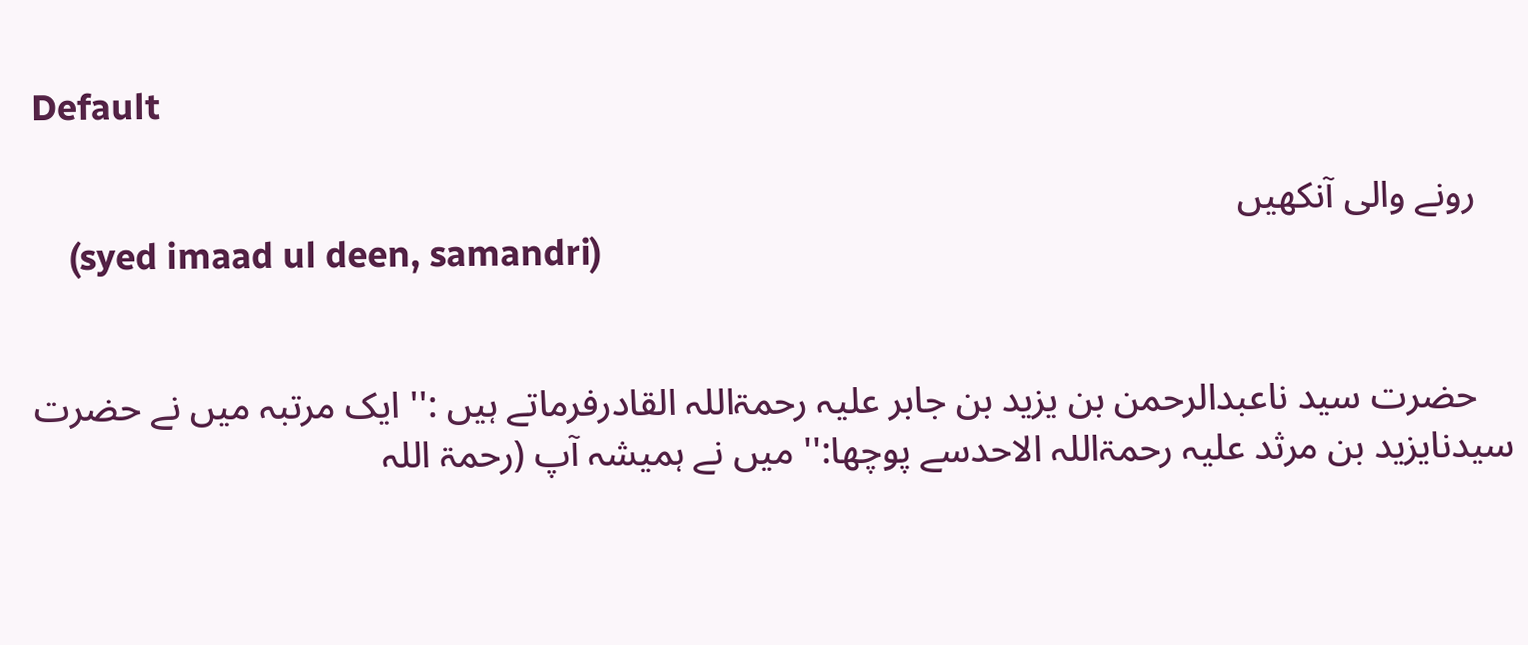Default

    رونے والی آنکھیں
    (syed imaad ul deen, samandri)


    حضرت سید ناعبدالرحمن بن یزید بن جابر علیہ رحمۃاللہ القادرفرماتے ہیں :'' ایک مرتبہ میں نے حضرت سیدنایزید بن مرثد علیہ رحمۃاللہ الاحدسے پوچھا:'' میں نے ہمیشہ آپ (رحمۃ اللہ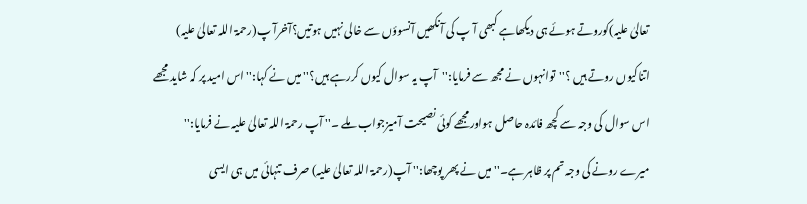تعالیٰ علیہ)کوروتے ہوئے ہی دیکھاہے کبھی آ پ کی آنکھیں آنسوؤں سے خالی نہیں ہوتیں؟آخرآ پ(رحمۃ اللہ تعالیٰ علیہ) اتناکیوں روتے ہیں ؟''توانہوں نے مجھ سے فرمایا:''آپ یہ سوال کیوں کررہے ہیں؟'' میں نے کہا:''اس امید پر کہ شاید مجھے اس سوال کی وجہ سے کچھ فائدہ حاصل ہواورمجھے کوئی نصیحت آمیزجواب ملے ۔'' آپ رحمۃ اللہ تعالیٰ علیہ نے فرمایا:'' میرے رونے کی وجہ تم پر ظاہر ہے۔'' میں نے پھر پوچھا:'' آپ(رحمۃ اللہ تعالیٰ علیہ) صرف تنہائی میں ہی ایسی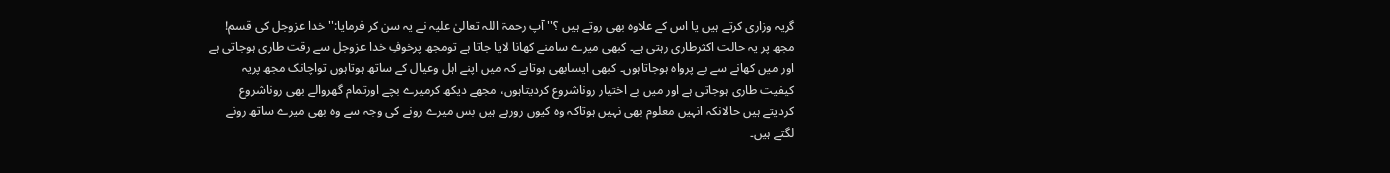گریہ وزاری کرتے ہیں یا اس کے علاوہ بھی روتے ہیں ؟'' آپ رحمۃ اللہ تعالیٰ علیہ نے یہ سن کر فرمایا:'' خدا عزوجل کی قسم! مجھ پر یہ حالت اکثرطاری رہتی ہے۔ کبھی میرے سامنے کھانا لایا جاتا ہے تومجھ پرخوفِ خدا عزوجل سے رقت طاری ہوجاتی ہے اور میں کھانے سے بے پرواہ ہوجاتاہوں۔ کبھی ایسابھی ہوتاہے کہ میں اپنے اہل وعیال کے ساتھ ہوتاہوں تواچانک مجھ پریہ کیفیت طاری ہوجاتی ہے اور میں بے اختیار روناشروع کردیتاہوں، مجھے دیکھ کرمیرے بچے اورتمام گھروالے بھی روناشروع کردیتے ہیں حالانکہ انہیں معلوم بھی نہیں ہوتاکہ وہ کیوں رورہے ہیں بس میرے رونے کی وجہ سے وہ بھی میرے ساتھ رونے لگتے ہیں۔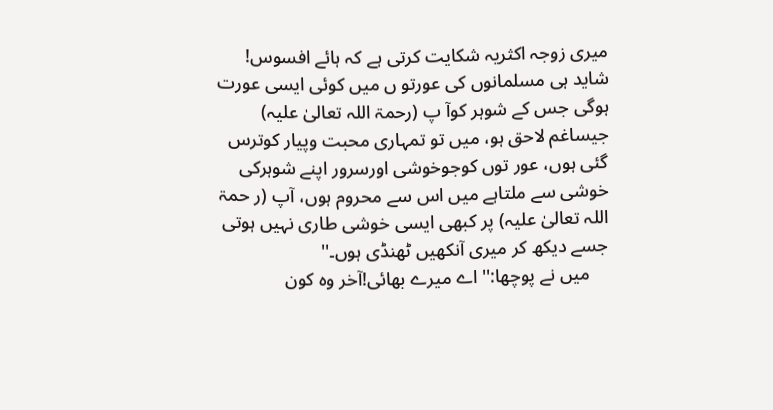میری زوجہ اکثریہ شکایت کرتی ہے کہ ہائے افسوس! شاید ہی مسلمانوں کی عورتو ں میں کوئی ایسی عورت ہوگی جس کے شوہر کوآ پ (رحمۃ اللہ تعالیٰ علیہ) جیساغم لاحق ہو، میں تو تمہاری محبت وپیار کوترس گئی ہوں، عور توں کوجوخوشی اورسرور اپنے شوہرکی خوشی سے ملتاہے میں اس سے محروم ہوں، آپ (ر حمۃ اللہ تعالیٰ علیہ) پر کبھی ایسی خوشی طاری نہیں ہوتی جسے دیکھ کر میری آنکھیں ٹھنڈی ہوں۔''
    میں نے پوچھا:'' اے میرے بھائی!آخر وہ کون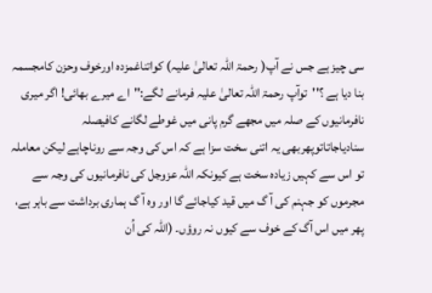سی چیز ہے جس نے آپ( رحمۃ اللہ تعالیٰ علیہ) کواتناغمزدہ اورخوف وحزن کامجسمہ بنا دیا ہے ؟''توآپ رحمۃ اللہ تعالیٰ علیہ فرمانے لگے:''اے میرے بھائی! اگر میری نافرمانیوں کے صلہ میں مجھے گرم پانی میں غوطے لگانے کافیصلہ سنادیاجاتاتوپھربھی یہ اتنی سخت سزا ہے کہ اس کی وجہ سے روناچاہے لیکن معاملہ تو اس سے کہیں زیادہ سخت ہے کیونکہ اللہ عزوجل کی نافرمانیوں کی وجہ سے مجرموں کو جہنم کی آ گ میں قید کیاجائے گا اور وہ آ گ ہماری برداشت سے باہر ہے، پھر میں اس آگ کے خوف سے کیوں نہ روؤں۔ (اللہ کی اُن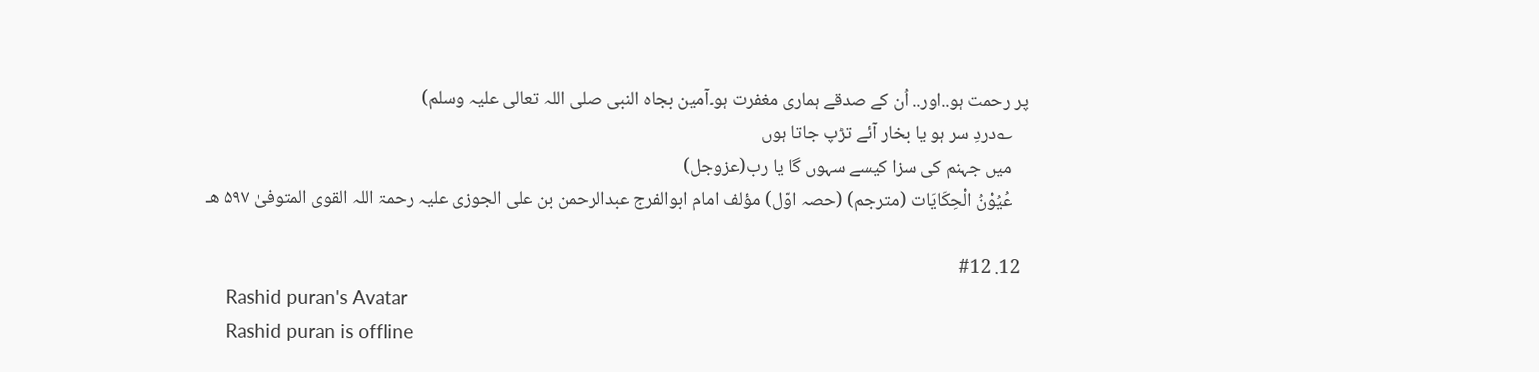پر رحمت ہو..اور.. اُن کے صدقے ہماری مغفرت ہو۔آمین بجاہ النبی صلی اللہ تعالی عليہ وسلم)
    ؎دردِ سر ہو یا بخار آئے تڑپ جاتا ہوں
    میں جہنم کی سزا کیسے سہوں گا یا رب(عزوجل)
    عُیُوْنُ الْحِکَایَات (مترجم) (حصہ اوّل) مؤلف امام ابوالفرج عبدالرحمن بن علی الجوزی علیہ رحمۃ اللہ القوی المتوفیٰ ۵۹۷ ھـ

  12. #12
    Rashid puran's Avatar
    Rashid puran is offline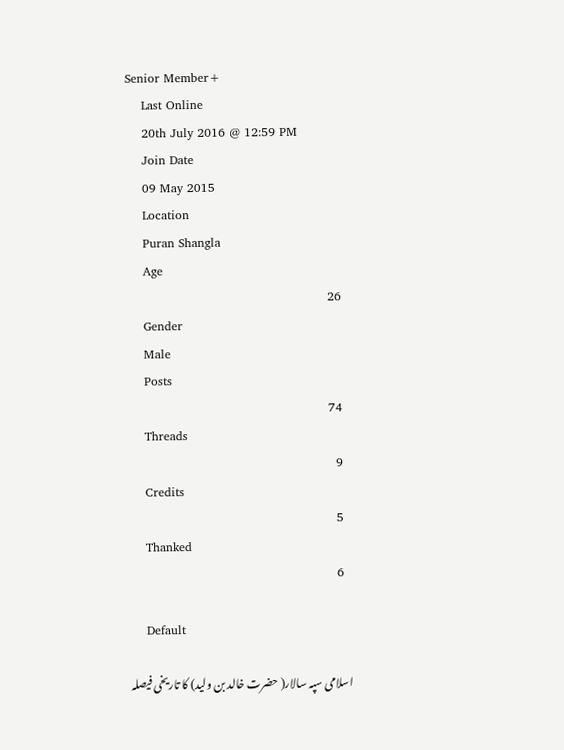Senior Member+
    Last Online
    20th July 2016 @ 12:59 PM
    Join Date
    09 May 2015
    Location
    Puran Shangla
    Age
    26
    Gender
    Male
    Posts
    74
    Threads
    9
    Credits
    5
    Thanked
    6

    Default

    اسلامی سپہ سالار( حضرت خالد بن ولید) کا تاریخی فیصلہ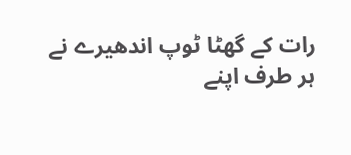رات کے گھٹا ٹوپ اندھیرے نے ہر طرف اپنے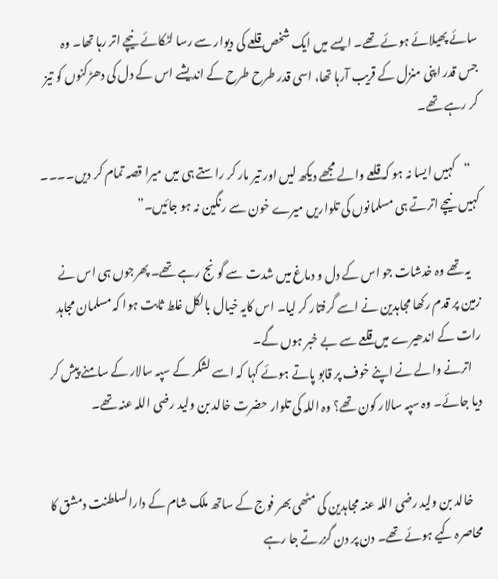سائے پھیلائے ہوئے تھے۔ ایسے میں ایک شخص قلعے کی دیوار سے رسا لٹکائے نیچے اتر رہا تھا۔ وہ جس قدر اپنی منزل کے قریب آرہا تھا، اسی قدر طرح طرح کے اندیشے اس کے دل کی دھڑکنوں کو تیز کر رہے تھے۔

    “کہیں ایسا نہ ہو کہ قلعے والے مجھے دیکھ لیں اور تیر مار کر راستے ہی میں میرا قصہ تمام کر دیں۔۔۔۔ کہیں نیچے اترتے ہی مسلمانوں کی تلواریں میرے خون سے رنگین نہ ہو جائیں۔”

    یہ تھے وہ خدشات جو اس کے دل و دماغ میں شدت سے گونج رہے تھے۔ پھرجوں ہی اس نے زمین پر قدم رکھا مجاہدین نے اسے گرفتار کر لیا۔ اس کایہ خیال بالکل غلط ثابت ہوا کہ مسلمان مجاہد رات کے اندھیرے میں قلعے سے بے خبر ہوں گے۔
    اترنے والے نے اپنے خوف پر قابو پاتے ہوئے کہا کہ اسے لشکر کے سپہ سالار کے سامنے پیش کر دیا جائے۔ وہ سپہ سالار کون تھے؟ وہ اللہ کی تلوار حضرت خالد بن ولید رضی اللہ عنہ تھے۔


    خالد بن ولید رضی اللہ عنہ مجاہدین کی مٹھی بھر فوج کے ساتھ ملک شام کے دارالسلطنت دمشق کا محاصرہ کیے ہوئے تھے۔ دن پر دن گزرتے جا رہے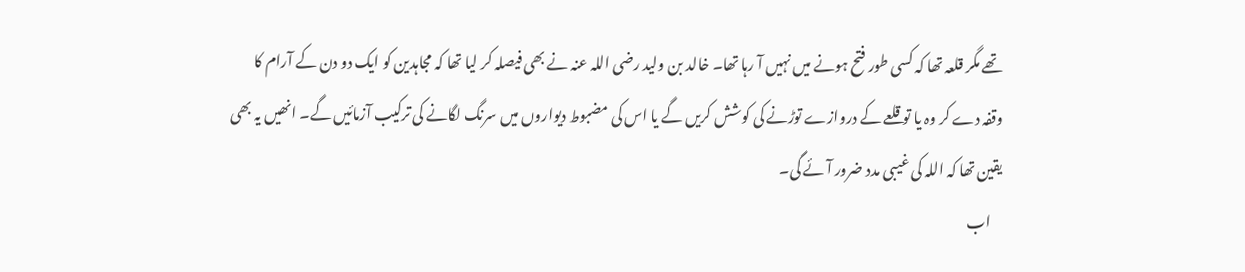تھے مگر قلعہ تھا کہ کسی طور فتح ہونے میں نہیں آ رہا تھا۔ خالد بن ولید رضی اللہ عنہ نے بھی فیصلہ کر لیا تھا کہ مجاہدین کو ایک دو دن کے آرام کا وقفہ دے کر وہ یا تو قلعے کے دروازے توڑنے کی کوشش کریں گے یا اس کی مضبوط دیواروں میں سرنگ لگانے کی ترکیب آزمائیں گے۔ انھیں یہ بھی یقین تھا کہ اللہ کی غیبی مدد ضرور آئے گی۔
    اب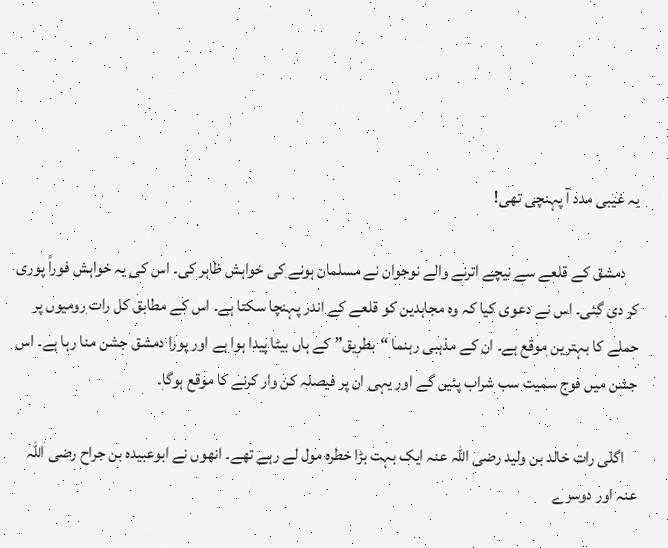یہ غیبی مدد آ پہنچی تھی!

    دمشق کے قلعے سے نیچے اترنے والے نوجوان نے مسلمان ہونے کی خواہش ظاہر کی۔ اس کی یہ خواہش فوراً پوری کر دی گئی۔ اس نے دعوی کیا کہ وہ مجاہدین کو قلعے کے اندر پہنچا سکتا ہے۔ اس کے مطابق کل رات رومیوں پر حملے کا بہترین موقع ہے۔ ان کے مذہبی رہنما “بطریق” کے ہاں بیٹا پیدا ہوا ہے اور پورا دمشق جشن منا رہا ہے۔ اس جشن میں فوج سمیت سب شراب پئیں گے اور یہی ان پر فیصلہ کن وار کرنے کا موقع ہوگا۔

    اگلی رات خالد بن ولید رضی اللہ عنہ ایک بہت بڑا خطرہ مول لے رہے تھے۔ انھوں نے ابوعبیدہ بن جراح رضی اللہ عنہ اور دوسرے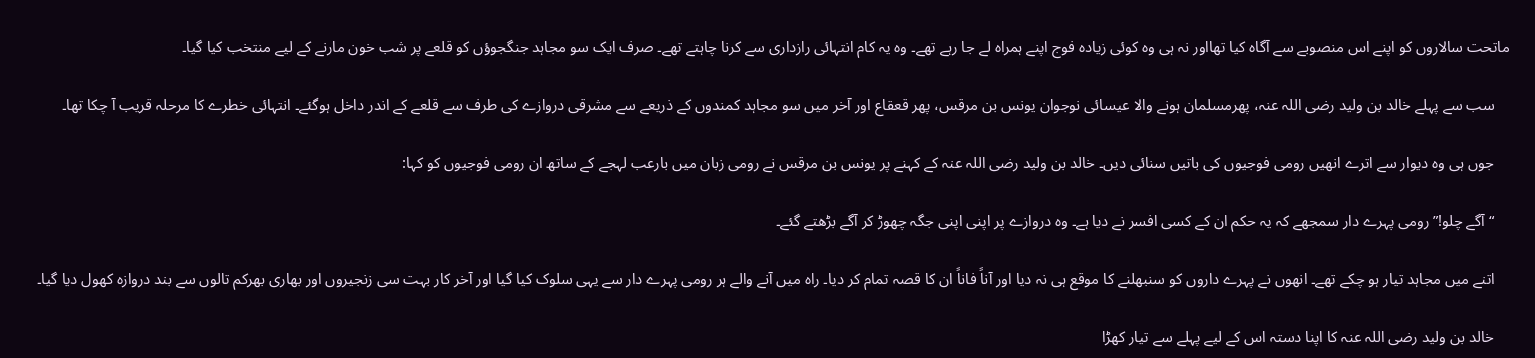ماتحت سالاروں کو اپنے اس منصوبے سے آگاہ کیا تھااور نہ ہی وہ کوئی زیادہ فوج اپنے ہمراہ لے جا رہے تھے۔ وہ یہ کام انتہائی رازداری سے کرنا چاہتے تھے۔ صرف ایک سو مجاہد جنگجوؤں کو قلعے پر شب خون مارنے کے لیے منتخب کیا گیا۔

    سب سے پہلے خالد بن ولید رضی اللہ عنہ، پھرمسلمان ہونے والا عیسائی نوجوان یونس بن مرقس، پھر قعقاع اور آخر میں سو مجاہد کمندوں کے ذریعے سے مشرقی دروازے کی طرف سے قلعے کے اندر داخل ہوگئے۔ انتہائی خطرے کا مرحلہ قریب آ چکا تھا۔

    جوں ہی وہ دیوار سے اترے انھیں رومی فوجیوں کی باتیں سنائی دیں۔ خالد بن ولید رضی اللہ عنہ کے کہنے پر یونس بن مرقس نے رومی زبان میں بارعب لہجے کے ساتھ ان رومی فوجیوں کو کہا:

    “آگے چلو!” رومی پہرے دار سمجھے کہ یہ حکم ان کے کسی افسر نے دیا ہے۔ وہ دروازے پر اپنی اپنی جگہ چھوڑ کر آگے بڑھتے گئے۔

    اتنے میں مجاہد تیار ہو چکے تھے۔ انھوں نے پہرے داروں کو سنبھلنے کا موقع ہی نہ دیا اور آناً فاناً ان کا قصہ تمام کر دیا۔ راہ میں آنے والے ہر رومی پہرے دار سے یہی سلوک کیا گیا اور آخر کار بہت سی زنجیروں اور بھاری بھرکم تالوں سے بند دروازہ کھول دیا گیا۔

    خالد بن ولید رضی اللہ عنہ کا اپنا دستہ اس کے لیے پہلے سے تیار کھڑا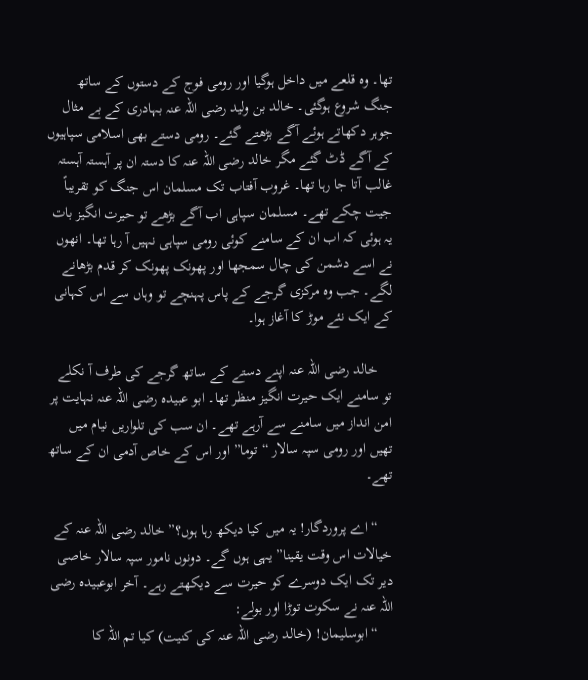تھا۔ وہ قلعے میں داخل ہوگیا اور رومی فوج کے دستوں کے ساتھ جنگ شروع ہوگئی۔ خالد بن ولید رضی اللہ عنہ بہادری کے بے مثال جوہر دکھاتے ہوئے آگے بڑھتے گئے۔ رومی دستے بھی اسلامی سپاہیوں کے آگے ڈٹ گئے مگر خالد رضی اللہ عنہ کا دستہ ان پر آہستہ آہستہ غالب آتا جا رہا تھا۔ غروب آفتاب تک مسلمان اس جنگ کو تقریباً جیت چکے تھے۔ مسلمان سپاہی اب آگے بڑھے تو حیرت انگیز بات یہ ہوئی کہ اب ان کے سامنے کوئی رومی سپاہی نہیں آ رہا تھا۔ انھوں نے اسے دشمن کی چال سمجھا اور پھونک پھونک کر قدم بڑھانے لگے۔ جب وہ مرکزی گرجے کے پاس پہنچے تو وہاں سے اس کہانی کے ایک نئے موڑ کا آغاز ہوا۔

    خالد رضی اللہ عنہ اپنے دستے کے ساتھ گرجے کی طرف آ نکلے تو سامنے ایک حیرت انگیز منظر تھا۔ ابو عبیدہ رضی اللہ عنہ نہایت پر امن انداز میں سامنے سے آرہے تھے۔ ان سب کی تلواریں نیام میں تھیں اور رومی سپہ سالار “توما” اور اس کے خاص آدمی ان کے ساتھ تھے۔

    “اے پروردگار! یہ میں کیا دیکھ رہا ہوں؟” خالد رضی اللہ عنہ کے خیالات اس وقت یقینا” یہی ہوں گے۔ دونوں نامور سپہ سالار خاصی دیر تک ایک دوسرے کو حیرت سے دیکھتے رہے۔ آخر ابوعبیدہ رضی اللہ عنہ نے سکوت توڑا اور بولے:
    “ابوسلیمان! (خالد رضی اللہ عنہ کی کنیت) کیا تم اللہ کا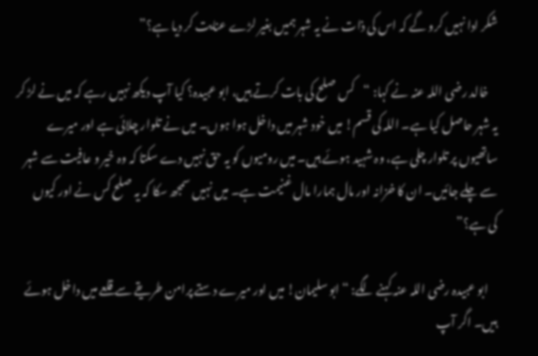شکر ادا نہیں کرو گے کہ اس کی ذات نے یہ شہر ہمیں بغیر لڑے عنایت کر دیا ہے؟”

    خالد رضی اللہ عنہ نے کہا: “کس صلح کی بات کرتے ہیں، ابو عبیدہ؟ کیا آپ دیکھ نہیں رہے کہ میں نے لڑ کر یہ شہر حاصل کیا ہے۔ اللہ کی قسم! میں خود شہر میں داخل ہوا ہوں۔ میں نے تلوار چلائی ہے اور میرے ساتھیوں پر تلوار چلی ہے، وہ شہید ہوئے ہیں۔ میں رومیوں کو یہ حق نہیں دے سکتا کہ وہ خیر و عافیت سے شہر سے چلے جائیں۔ ان کا خزانہ اور مال ہمارا مال غنیمت ہے۔ میں نہیں سمجھ سکا کہ یہ صلح کس نے اور کیوں کی ہے؟”

    ابو عبیدہ رضی اللہ عنہ کہنے لگے: “ابو سلیمان! میں اور میرے دستے پرامن طریقے سے قلعے میں داخل ہوئے ہیں۔ اگر آپ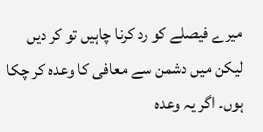میرے فیصلے کو رد کرنا چاہیں تو کر دیں لیکن میں دشمن سے معافی کا وعدہ کر چکا ہوں۔ اگر یہ وعدہ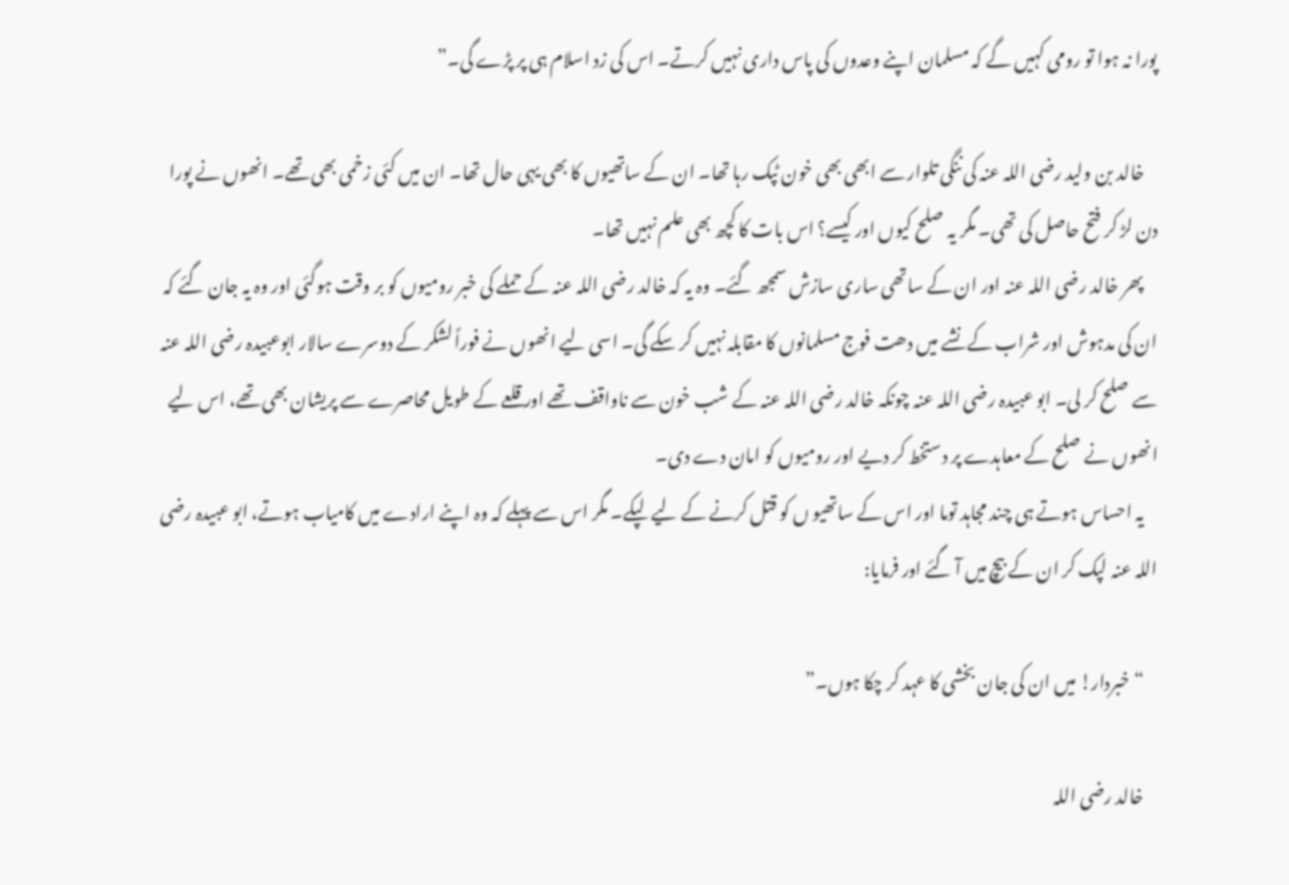پورا نہ ہوا تو رومی کہیں گے کہ مسلمان اپنے وعدوں کی پاس داری نہیں کرتے۔ اس کی زد اسلام ہی پر پڑے گی۔”

    خالد بن ولید رضی اللہ عنہ کی ننگی تلوار سے ابھی بھی خون ٹپک رہا تھا۔ ان کے ساتھیوں کا بھی یہی حال تھا۔ ان میں کئی زخمی بھی تھے۔ انھوں نے پورا دن لڑ کر فتح حاصل کی تھی۔ مگر یہ صلح کیوں اور کیسے؟ اس بات کا کچھ بھی علم نہیں تھا۔
    پھر خالد رضی اللہ عنہ اور ان کے ساتھی ساری سازش سمجھ گئے۔ وہ یہ کہ خالد رضی اللہ عنہ کے حملے کی خبر رومیوں کو بر وقت ہوگئی اور وہ یہ جان گئے کہ ان کی مدہوش اور شراب کے نشے میں دھت فوج مسلمانوں کا مقابلہ نہیں کر سکے گی۔ اسی لیے انھوں نے فوراً لشکر کے دوسرے سالار ابوعبیدہ رضی اللہ عنہ سے صلح کر لی۔ ابو عبیدہ رضی اللہ عنہ چونکہ خالد رضی اللہ عنہ کے شب خون سے ناواقف تھے اور قلعے کے طویل محاصرے سے پریشان بھی تھے، اس لیے انھوں نے صلح کے معاہدے پر دستخط کر دیے اور رومیوں کو امان دے دی۔
    یہ احساس ہوتے ہی چند مجاہد توما اور اس کے ساتھیو ں کو قتل کرنے کے لیے لپکے۔ مگر اس سے پہلے کہ وہ اپنے ارادے میں کامیاب ہوتے، ابو عبیدہ رضی اللہ عنہ لپک کر ان کے بیچ میں آ گئے اور فرمایا:

    “خبردار! میں ان کی جان بخشی کا عہد کر چکا ہوں۔”

    خالد رضی اللہ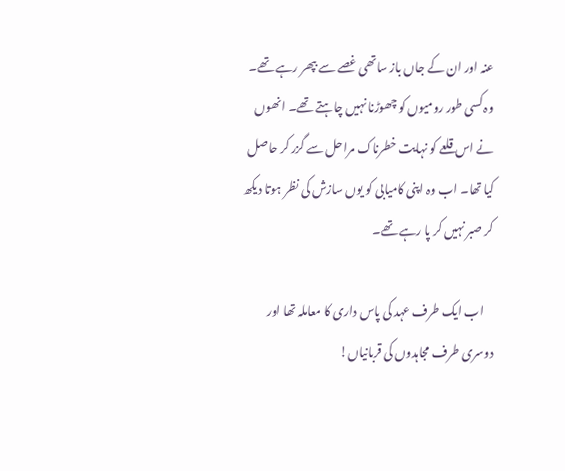عنہ اور ان کے جاں باز ساتھی غصے سے بپھر رہے تھے۔ وہ کسی طور رومیوں کو چھوڑنا نہیں چاہتے تھے۔ انھوں نے اس قلعے کو نہایت خطرناک مراحل سے گزر کر حاصل کیا تھا۔ اب وہ اپنی کامیابی کو یوں سازش کی نظر ہوتا دیکھ کر صبر نہیں کر پا رہے تھے۔

    اب ایک طرف عہد کی پاس داری کا معاملہ تھا اور دوسری طرف مجاہدوں کی قربانیاں!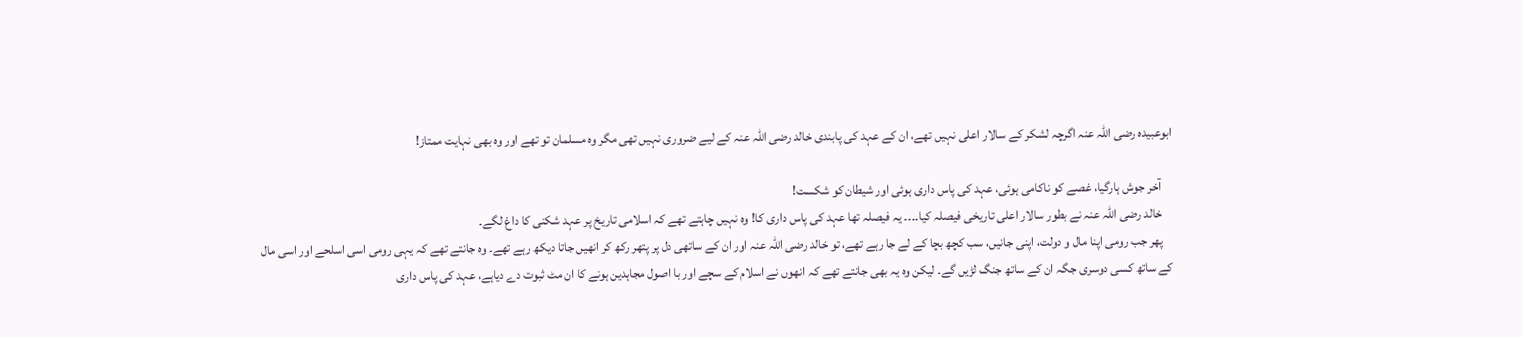ابوعبیدہ رضی اللہ عنہ اگرچہ لشکر کے سالار اعلی نہیں تھے، ان کے عہد کی پابندی خالد رضی اللہ عنہ کے لیے ضروری نہیں تھی مگر وہ مسلمان تو تھے اور وہ بھی نہایت ممتاز!

    آخر جوش ہارگیا، غصے کو ناکامی ہوئی، عہد کی پاس داری ہوئی اور شیطان کو شکست!
    خالد رضی اللہ عنہ نے بطور سالار اعلی تاریخی فیصلہ کیا۔۔۔۔ یہ فیصلہ تھا عہد کی پاس داری کا! وہ نہیں چاہتے تھے کہ اسلامی تاریخ پر عہد شکنی کا داغ لگے۔
    پھر جب رومی اپنا مال و دولت، اپنی جانیں، سب کچھ بچا کے لے جا رہے تھے، تو خالد رضی اللہ عنہ اور ان کے ساتھی دل پر پتھر رکھ کر انھیں جاتا دیکھ رہے تھے۔ وہ جانتے تھے کہ یہی رومی اسی اسلحے اور اسی مال کے ساتھ کسی دوسری جگہ ان کے ساتھ جنگ لڑیں گے۔ لیکن وہ یہ بھی جانتے تھے کہ انھوں نے اسلام کے سچے اور با اصول مجاہدین ہونے کا ان مٹ ثبوت دے دیاہے، عہد کی پاس داری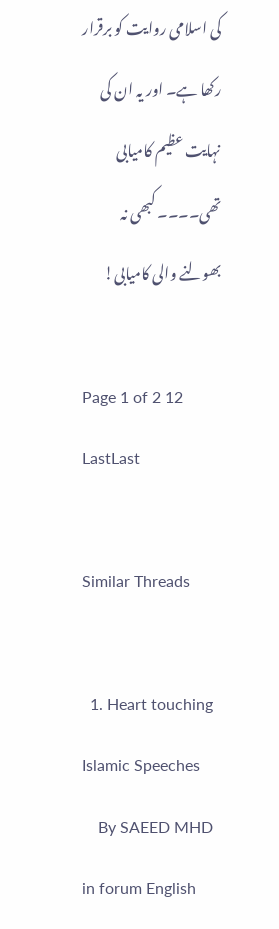کی اسلامی روایت کو برقرار رکھا ہے۔ اور یہ ان کی نہایت عظیم کامیابی تھی۔۔۔۔ کبھی نہ بھولنے والی کامیابی!

Page 1 of 2 12 LastLast

Similar Threads

  1. Heart touching Islamic Speeches
    By SAEED MHD in forum English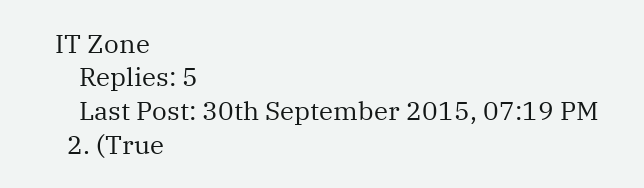IT Zone
    Replies: 5
    Last Post: 30th September 2015, 07:19 PM
  2. (True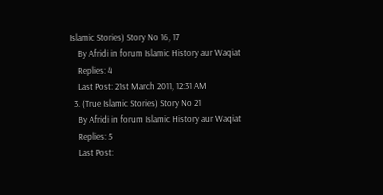Islamic Stories) Story No 16, 17
    By Afridi in forum Islamic History aur Waqiat
    Replies: 4
    Last Post: 21st March 2011, 12:31 AM
  3. (True Islamic Stories) Story No 21
    By Afridi in forum Islamic History aur Waqiat
    Replies: 5
    Last Post: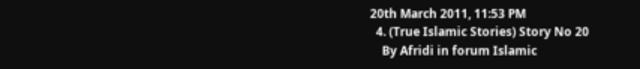20th March 2011, 11:53 PM
  4. (True Islamic Stories) Story No 20
    By Afridi in forum Islamic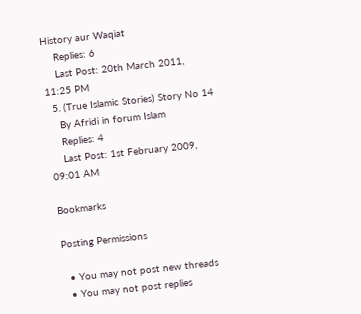History aur Waqiat
    Replies: 6
    Last Post: 20th March 2011, 11:25 PM
  5. (True Islamic Stories) Story No 14
    By Afridi in forum Islam
    Replies: 4
    Last Post: 1st February 2009, 09:01 AM

Bookmarks

Posting Permissions

  • You may not post new threads
  • You may not post replies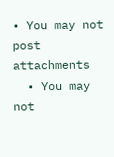• You may not post attachments
  • You may not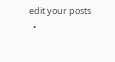edit your posts
  •